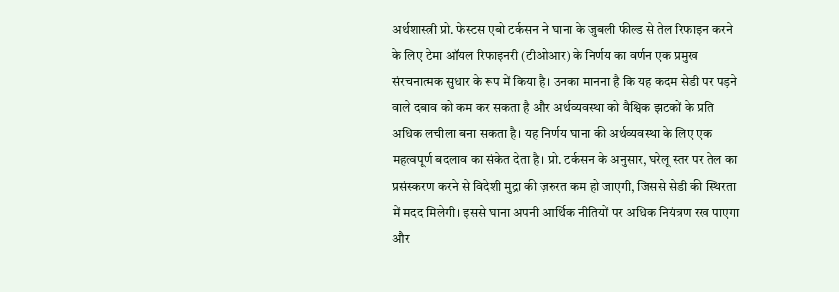अर्थशास्त्री प्रो. फेस्टस एबो टर्कसन ने घाना के जुबली फील्ड से तेल रिफाइन करने के लिए टेमा ऑयल रिफाइनरी (टीओआर) के निर्णय का वर्णन एक प्रमुख संरचनात्मक सुधार के रूप में किया है। उनका मानना है कि यह कदम सेडी पर पड़ने वाले दबाव को कम कर सकता है और अर्थव्यवस्था को वैश्विक झटकों के प्रति अधिक लचीला बना सकता है। यह निर्णय घाना की अर्थव्यवस्था के लिए एक महत्वपूर्ण बदलाव का संकेत देता है। प्रो. टर्कसन के अनुसार, घरेलू स्तर पर तेल का प्रसंस्करण करने से विदेशी मुद्रा की ज़रुरत कम हो जाएगी, जिससे सेडी की स्थिरता में मदद मिलेगी। इससे घाना अपनी आर्थिक नीतियों पर अधिक नियंत्रण रख पाएगा और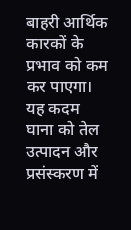बाहरी आर्थिक कारकों के प्रभाव को कम कर पाएगा। यह कदम घाना को तेल उत्पादन और प्रसंस्करण में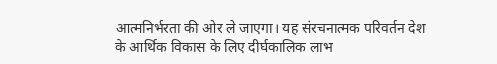आत्मनिर्भरता की ओर ले जाएगा। यह संरचनात्मक परिवर्तन देश के आर्थिक विकास के लिए दीर्घकालिक लाभ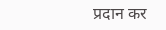प्रदान कर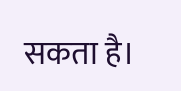सकता है।